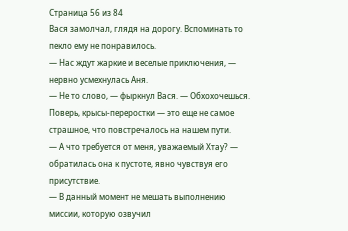Страница 56 из 84
Вася замолчал, глядя на дорогу. Вспоминать то пекло ему не понравилось.
— Нас ждут жаркие и веселые приключения, — нервно усмехнулась Аня.
— Не то слово, — фыркнул Вася. — Обхохочешься. Поверь, крысы-переростки — это еще не самое страшное, что повстречалось на нашем пути.
— А что требуется от меня, уважаемый Хтау? — обратилась она к пустоте, явно чувствуя его присутствие.
— В данный момент не мешать выполнению миссии, которую озвучил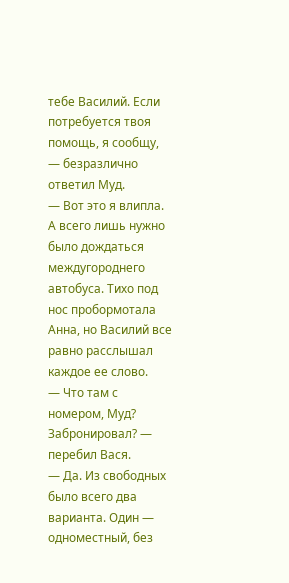тебе Василий. Если потребуется твоя помощь, я сообщу, — безразлично ответил Муд.
— Вот это я влипла. А всего лишь нужно было дождаться междугороднего автобуса. Тихо под нос пробормотала Анна, но Василий все равно расслышал каждое ее слово.
— Что там с номером, Муд? Забронировал? — перебил Вася.
— Да. Из свободных было всего два варианта. Один — одноместный, без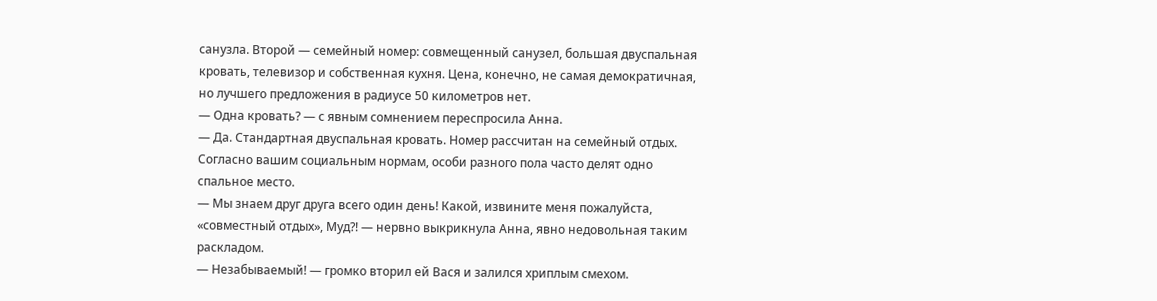санузла. Второй — семейный номер: совмещенный санузел, большая двуспальная кровать, телевизор и собственная кухня. Цена, конечно, не самая демократичная, но лучшего предложения в радиусе 50 километров нет.
— Одна кровать? — с явным сомнением переспросила Анна.
— Да. Стандартная двуспальная кровать. Номер рассчитан на семейный отдых. Согласно вашим социальным нормам, особи разного пола часто делят одно спальное место.
— Мы знаем друг друга всего один день! Какой, извините меня пожалуйста, «совместный отдых», Муд?! — нервно выкрикнула Анна, явно недовольная таким раскладом.
— Незабываемый! — громко вторил ей Вася и залился хриплым смехом.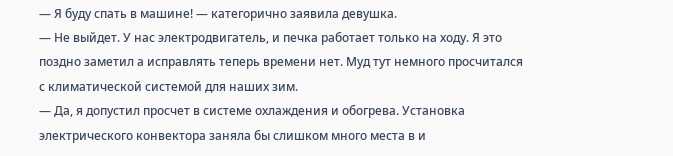— Я буду спать в машине! — категорично заявила девушка.
— Не выйдет. У нас электродвигатель, и печка работает только на ходу. Я это поздно заметил а исправлять теперь времени нет. Муд тут немного просчитался с климатической системой для наших зим.
— Да, я допустил просчет в системе охлаждения и обогрева. Установка электрического конвектора заняла бы слишком много места в и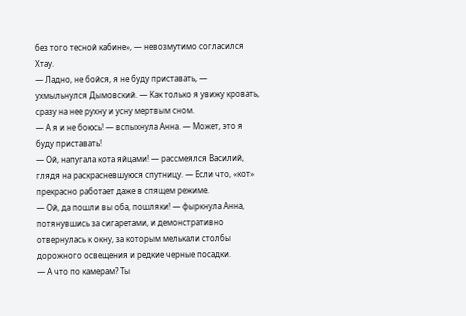без того тесной кабине», — невозмутимо согласился Хтау.
— Ладно, не бойся, я не буду приставать, — ухмыльнулся Дымовский. — Как только я увижу кровать, сразу на нее рухну и усну мертвым сном.
— А я и не боюсь! — вспыхнула Анна. — Может, это я буду приставать!
— Ой, напугала кота яйцами! — рассмеялся Василий, глядя на раскрасневшуюся спутницу. — Если что, «кот» прекрасно работает даже в спящем режиме.
— Ой, да пошли вы оба, пошляки! — фыркнула Анна, потянувшись за сигаретами, и демонстративно отвернулась к окну, за которым мелькали столбы дорожного освещения и редкие черные посадки.
— А что по камерам? Ты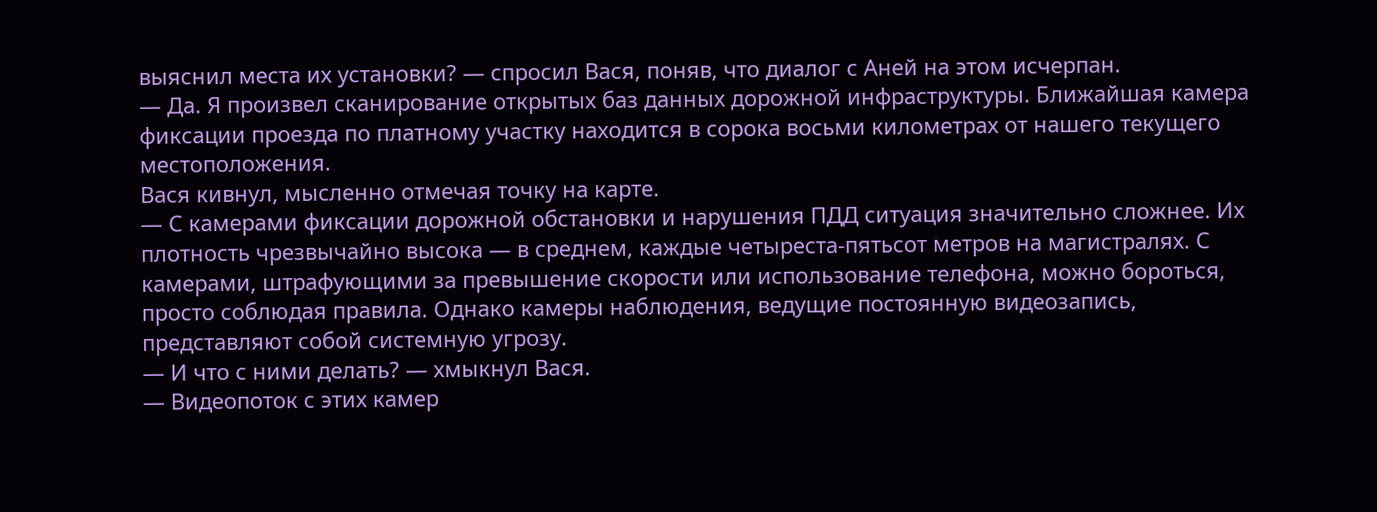выяснил места их установки? — спросил Вася, поняв, что диалог с Аней на этом исчерпан.
— Да. Я произвел сканирование открытых баз данных дорожной инфраструктуры. Ближайшая камера фиксации проезда по платному участку находится в сорока восьми километрах от нашего текущего местоположения.
Вася кивнул, мысленно отмечая точку на карте.
— С камерами фиксации дорожной обстановки и нарушения ПДД ситуация значительно сложнее. Их плотность чрезвычайно высока — в среднем, каждые четыреста-пятьсот метров на магистралях. С камерами, штрафующими за превышение скорости или использование телефона, можно бороться, просто соблюдая правила. Однако камеры наблюдения, ведущие постоянную видеозапись, представляют собой системную угрозу.
— И что с ними делать? — хмыкнул Вася.
— Видеопоток с этих камер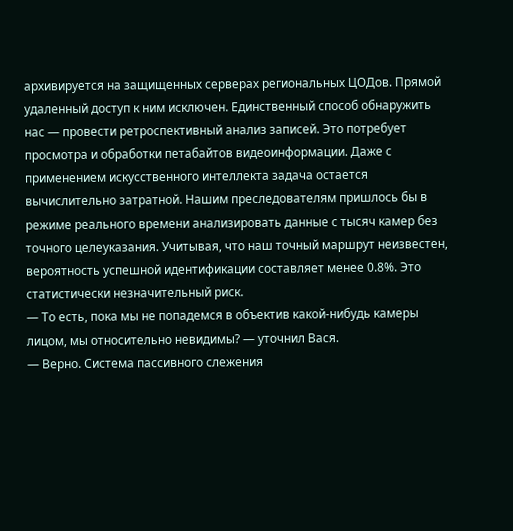архивируется на защищенных серверах региональных ЦОДов. Прямой удаленный доступ к ним исключен. Единственный способ обнаружить нас — провести ретроспективный анализ записей. Это потребует просмотра и обработки петабайтов видеоинформации. Даже с применением искусственного интеллекта задача остается вычислительно затратной. Нашим преследователям пришлось бы в режиме реального времени анализировать данные с тысяч камер без точного целеуказания. Учитывая, что наш точный маршрут неизвестен, вероятность успешной идентификации составляет менее 0.8%. Это статистически незначительный риск.
— То есть, пока мы не попадемся в объектив какой-нибудь камеры лицом, мы относительно невидимы? — уточнил Вася.
— Верно. Система пассивного слежения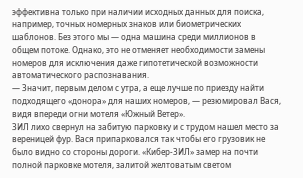эффективна только при наличии исходных данных для поиска, например, точных номерных знаков или биометрических шаблонов. Без этого мы — одна машина среди миллионов в общем потоке. Однако, это не отменяет необходимости замены номеров для исключения даже гипотетической возможности автоматического распознавания.
— Значит, первым делом с утра, а еще лучше по приезду найти подходящего «донора» для наших номеров, — резюмировал Вася, видя впереди огни мотеля «Южный Ветер».
ЗИЛ лихо свернул на забитую парковку и с трудом нашел место за вереницей фур. Вася припарковался так чтобы его грузовик не было видно со стороны дороги. «Кибер-ЗИЛ» замер на почти полной парковке мотеля, залитой желтоватым светом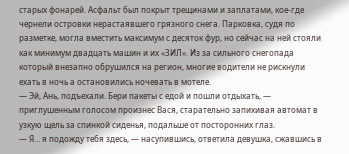старых фонарей. Асфальт был покрыт трещинами и заплатами, кое-где чернели островки нерастаявшего грязного снега. Парковка, судя по разметке, могла вместить максимум с десяток фур, но сейчас на ней стояли как минимум двадцать машин и их «ЗИЛ». Из за сильного снегопада который внезапно обрушился на регион, многие водители не рискнули ехать в ночь а остановились ночевать в мотеле.
— Эй, Ань, подъехали. Бери пакеты с едой и пошли отдыхать, — приглушенным голосом произнес Вася, старательно запихивая автомат в узкую щель за спинкой сиденья, подальше от посторонних глаз.
— Я… я подожду тебя здесь, — насупившись, ответила девушка, сжавшись в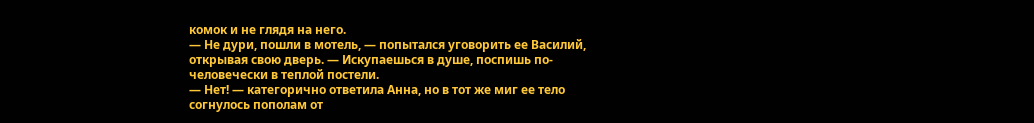комок и не глядя на него.
— Не дури, пошли в мотель, — попытался уговорить ее Василий, открывая свою дверь. — Искупаешься в душе, поспишь по-человечески в теплой постели.
— Нет! — категорично ответила Анна, но в тот же миг ее тело согнулось пополам от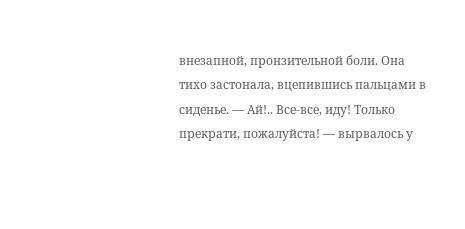внезапной, пронзительной боли. Она тихо застонала, вцепившись пальцами в сиденье. — Ай!.. Все-все, иду! Только прекрати, пожалуйста! — вырвалось у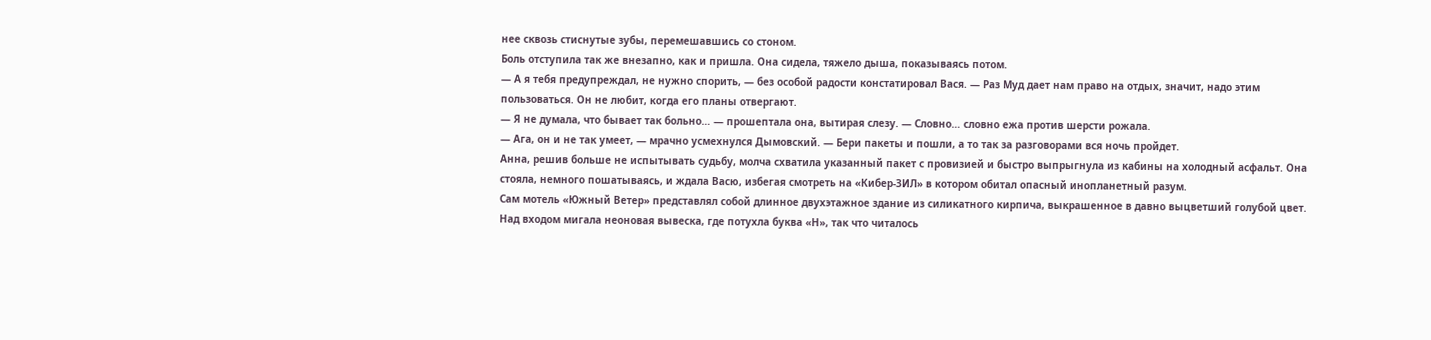нее сквозь стиснутые зубы, перемешавшись со стоном.
Боль отступила так же внезапно, как и пришла. Она сидела, тяжело дыша, показываясь потом.
— А я тебя предупреждал, не нужно спорить, — без особой радости констатировал Вася. — Раз Муд дает нам право на отдых, значит, надо этим пользоваться. Он не любит, когда его планы отвергают.
— Я не думала, что бывает так больно… — прошептала она, вытирая слезу. — Словно… словно ежа против шерсти рожала.
— Ага, он и не так умеет, — мрачно усмехнулся Дымовский. — Бери пакеты и пошли, а то так за разговорами вся ночь пройдет.
Анна, решив больше не испытывать судьбу, молча схватила указанный пакет с провизией и быстро выпрыгнула из кабины на холодный асфальт. Она стояла, немного пошатываясь, и ждала Васю, избегая смотреть на «Кибер-ЗИЛ» в котором обитал опасный инопланетный разум.
Сам мотель «Южный Ветер» представлял собой длинное двухэтажное здание из силикатного кирпича, выкрашенное в давно выцветший голубой цвет. Над входом мигала неоновая вывеска, где потухла буква «Н», так что читалось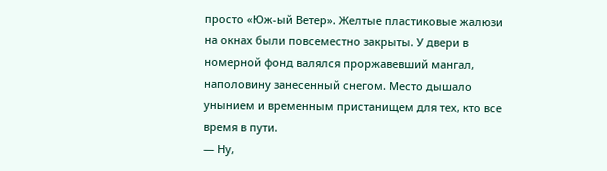просто «Юж-ый Ветер». Желтые пластиковые жалюзи на окнах были повсеместно закрыты. У двери в номерной фонд валялся проржавевший мангал, наполовину занесенный снегом. Место дышало унынием и временным пристанищем для тех, кто все время в пути.
— Ну,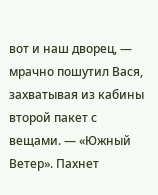вот и наш дворец, — мрачно пошутил Вася, захватывая из кабины второй пакет с вещами. — «Южный Ветер». Пахнет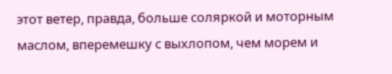этот ветер, правда, больше соляркой и моторным маслом, вперемешку с выхлопом, чем морем и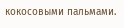кокосовыми пальмами.